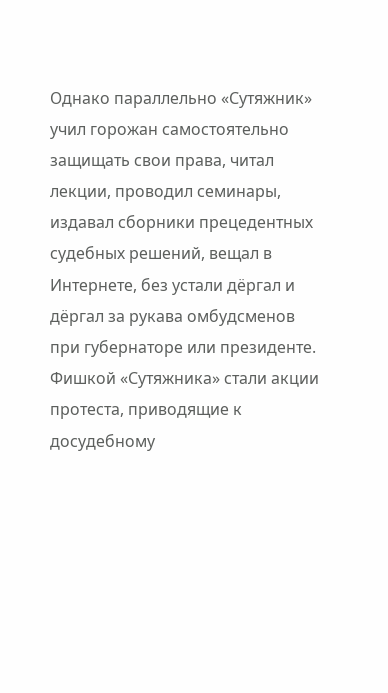Однако параллельно «Сутяжник» учил горожан самостоятельно защищать свои права, читал лекции, проводил семинары, издавал сборники прецедентных судебных решений, вещал в Интернете, без устали дёргал и дёргал за рукава омбудсменов при губернаторе или президенте. Фишкой «Сутяжника» стали акции протеста, приводящие к досудебному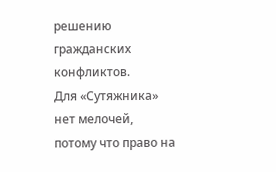решению гражданских конфликтов.
Для «Сутяжника» нет мелочей, потому что право на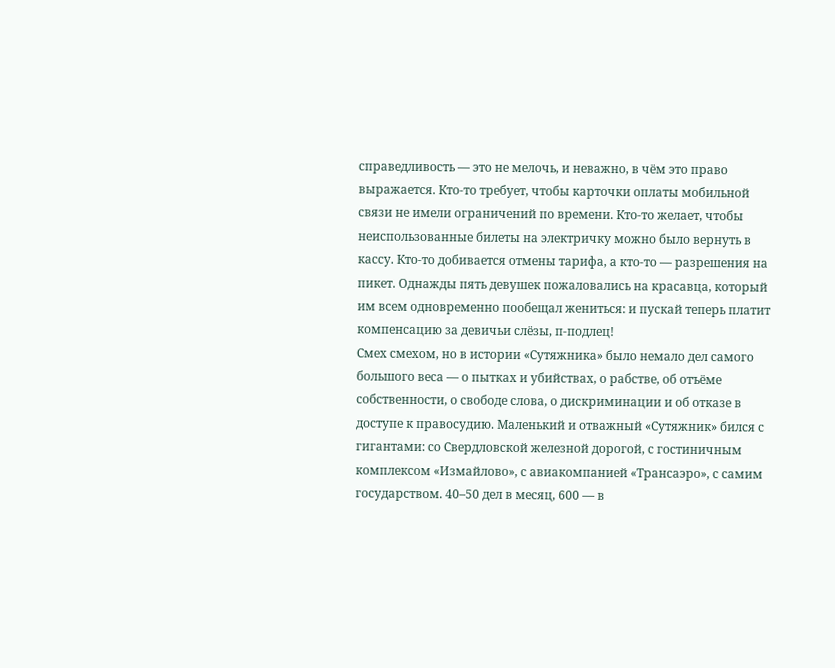справедливость — это не мелочь, и неважно, в чём это право выражается. Кто-то требует, чтобы карточки оплаты мобильной связи не имели ограничений по времени. Кто-то желает, чтобы неиспользованные билеты на электричку можно было вернуть в кассу. Кто-то добивается отмены тарифа, а кто-то — разрешения на пикет. Однажды пять девушек пожаловались на красавца, который им всем одновременно пообещал жениться: и пускай теперь платит компенсацию за девичьи слёзы, п-подлец!
Смех смехом, но в истории «Сутяжника» было немало дел самого большого веса — о пытках и убийствах, о рабстве, об отъёме собственности, о свободе слова, о дискриминации и об отказе в доступе к правосудию. Маленький и отважный «Сутяжник» бился с гигантами: со Свердловской железной дорогой, с гостиничным комплексом «Измайлово», с авиакомпанией «Трансаэро», с самим государством. 40–50 дел в месяц, 600 — в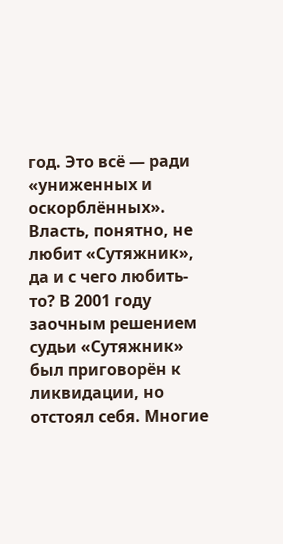год. Это всё — ради «униженных и оскорблённых».
Власть, понятно, не любит «Сутяжник», да и с чего любить-то? В 2001 году заочным решением судьи «Сутяжник» был приговорён к ликвидации, но отстоял себя. Многие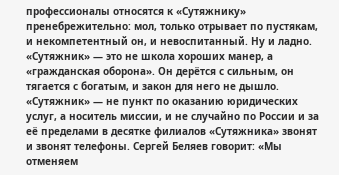профессионалы относятся к «Сутяжнику» пренебрежительно: мол, только отрывает по пустякам, и некомпетентный он, и невоспитанный. Ну и ладно. «Сутяжник» — это не школа хороших манер, а «гражданская оборона». Он дерётся с сильным, он тягается с богатым, и закон для него не дышло.
«Сутяжник» — не пункт по оказанию юридических услуг, а носитель миссии, и не случайно по России и за её пределами в десятке филиалов «Сутяжника» звонят и звонят телефоны. Сергей Беляев говорит: «Мы отменяем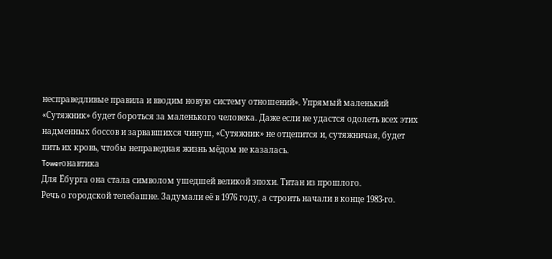несправедливые правила и вводим новую систему отношений». Упрямый маленький «Сутяжник» будет бороться за маленького человека. Даже если не удастся одолеть всех этих надменных боссов и зарвавшихся чинуш, «Сутяжник» не отцепится и, сутяжничая, будет пить их кровь, чтобы неправедная жизнь мёдом не казалась.
Towerонавтика
Для Ёбурга она стала символом ушедшей великой эпохи. Титан из прошлого.
Речь о городской телебашне. Задумали её в 1976 году, а строить начали в конце 1983-го.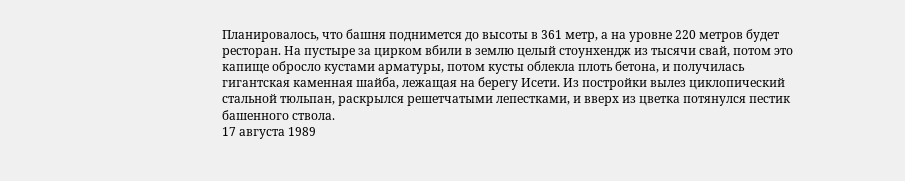Планировалось, что башня поднимется до высоты в 361 метр, а на уровне 220 метров будет ресторан. На пустыре за цирком вбили в землю целый стоунхендж из тысячи свай, потом это капище обросло кустами арматуры, потом кусты облекла плоть бетона, и получилась гигантская каменная шайба, лежащая на берегу Исети. Из постройки вылез циклопический стальной тюльпан, раскрылся решетчатыми лепестками, и вверх из цветка потянулся пестик башенного ствола.
17 августа 1989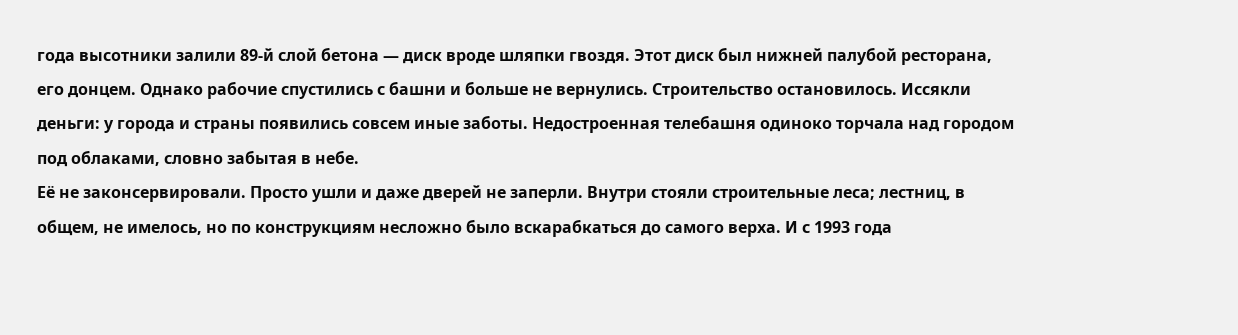года высотники залили 89-й слой бетона — диск вроде шляпки гвоздя. Этот диск был нижней палубой ресторана, его донцем. Однако рабочие спустились с башни и больше не вернулись. Строительство остановилось. Иссякли деньги: у города и страны появились совсем иные заботы. Недостроенная телебашня одиноко торчала над городом под облаками, словно забытая в небе.
Её не законсервировали. Просто ушли и даже дверей не заперли. Внутри стояли строительные леса; лестниц, в общем, не имелось, но по конструкциям несложно было вскарабкаться до самого верха. И с 1993 года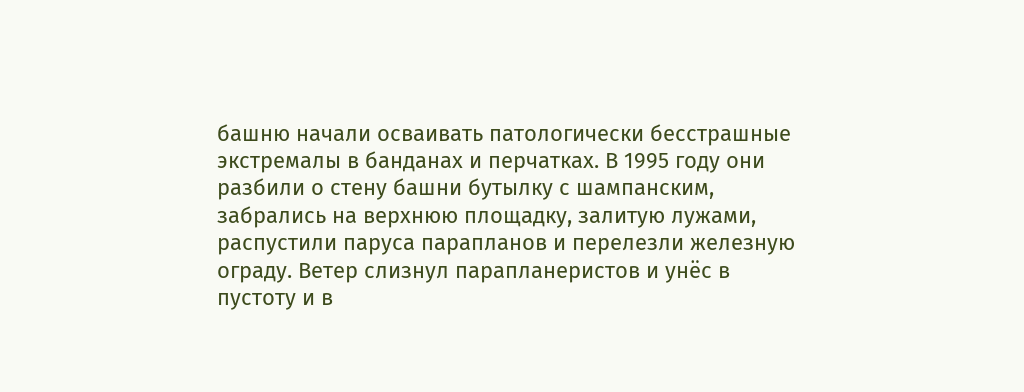башню начали осваивать патологически бесстрашные экстремалы в банданах и перчатках. В 1995 году они разбили о стену башни бутылку с шампанским, забрались на верхнюю площадку, залитую лужами, распустили паруса парапланов и перелезли железную ограду. Ветер слизнул парапланеристов и унёс в пустоту и в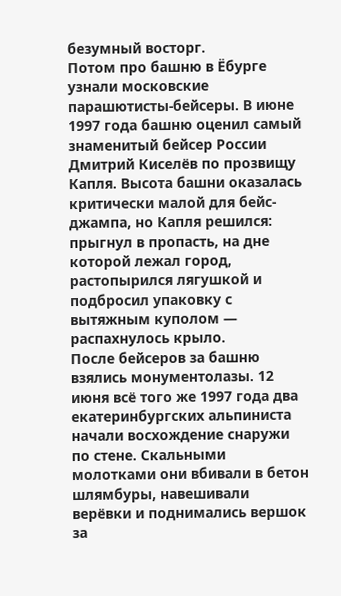безумный восторг.
Потом про башню в Ёбурге узнали московские парашютисты-бейсеры. В июне 1997 года башню оценил самый знаменитый бейсер России Дмитрий Киселёв по прозвищу Капля. Высота башни оказалась критически малой для бейс-джампа, но Капля решился: прыгнул в пропасть, на дне которой лежал город, растопырился лягушкой и подбросил упаковку с вытяжным куполом — распахнулось крыло.
После бейсеров за башню взялись монументолазы. 12 июня всё того же 1997 года два екатеринбургских альпиниста начали восхождение снаружи по стене. Скальными молотками они вбивали в бетон шлямбуры, навешивали верёвки и поднимались вершок за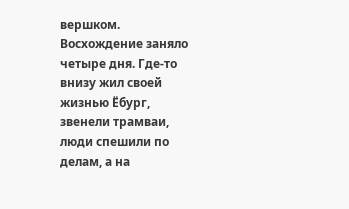вершком. Восхождение заняло четыре дня. Где-то внизу жил своей жизнью Ёбург, звенели трамваи, люди спешили по делам, а на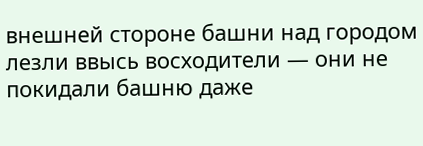внешней стороне башни над городом лезли ввысь восходители — они не покидали башню даже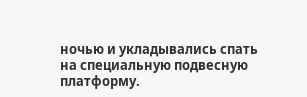ночью и укладывались спать на специальную подвесную платформу.